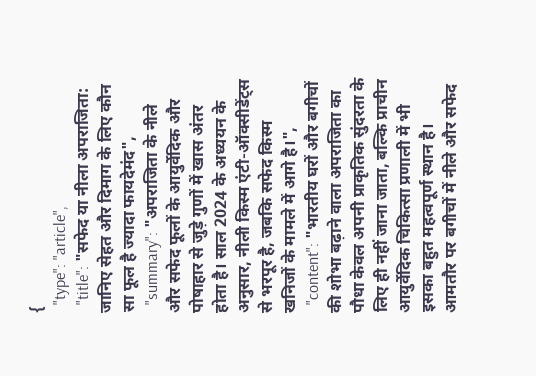{
  "type": "article",
  "title": "सफेद या नीला अपराजिता: जानिए सेहत और दिमाग के लिए कौन सा फूल है ज्यादा फायदेमंद",
  "summary": "अपराजिता के नीले और सफेद फूलों के आयुर्वेदिक और पोषाहार से जुड़े गुणों में खास अंतर होता है। साल 2024 के अध्ययन के अनुसार, नीली किस्म एंटी-ऑक्सीडेंट्स से भरपूर है, जबकि सफेद किस्म खनिजों के मामले में आगे है।",
  "content": "भारतीय घरों और बगीचों की शोभा बढ़ाने वाला अपराजिता का पौधा केवल अपनी प्राकृतिक सुंदरता के लिए ही नहीं जाना जाता, बल्कि प्राचीन आयुर्वेदिक चिकित्सा प्रणाली में भी इसका बहुत महत्वपूर्ण स्थान है। आमतौर पर बगीचों में नीले और सफेद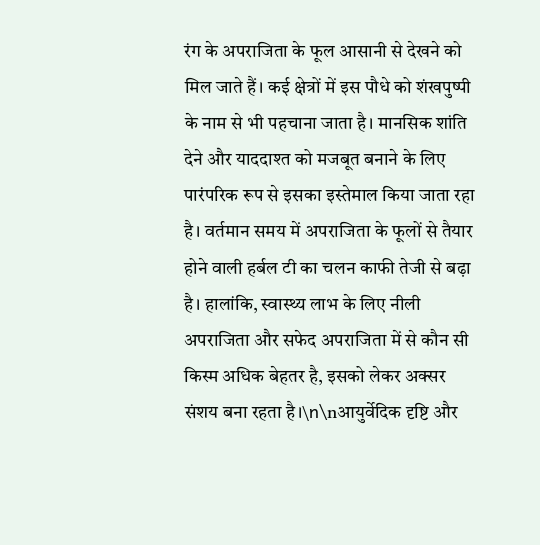रंग के अपराजिता के फूल आसानी से देखने को मिल जाते हैं। कई क्षेत्रों में इस पौधे को शंखपुष्पी के नाम से भी पहचाना जाता है। मानसिक शांति देने और याददाश्त को मजबूत बनाने के लिए पारंपरिक रूप से इसका इस्तेमाल किया जाता रहा है। वर्तमान समय में अपराजिता के फूलों से तैयार होने वाली हर्बल टी का चलन काफी तेजी से बढ़ा है। हालांकि, स्वास्थ्य लाभ के लिए नीली अपराजिता और सफेद अपराजिता में से कौन सी किस्म अधिक बेहतर है, इसको लेकर अक्सर संशय बना रहता है।\n\nआयुर्वेदिक दृष्टि और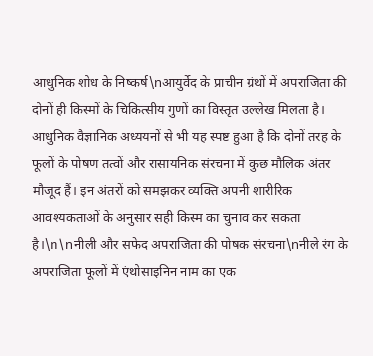आधुनिक शोध के निष्कर्ष\nआयुर्वेद के प्राचीन ग्रंथों में अपराजिता की दोनों ही किस्मों के चिकित्सीय गुणों का विस्तृत उल्लेख मिलता है। आधुनिक वैज्ञानिक अध्ययनों से भी यह स्पष्ट हुआ है कि दोनों तरह के फूलों के पोषण तत्वों और रासायनिक संरचना में कुछ मौलिक अंतर मौजूद हैं। इन अंतरों को समझकर व्यक्ति अपनी शारीरिक आवश्यकताओं के अनुसार सही किस्म का चुनाव कर सकता है।\n\nनीली और सफेद अपराजिता की पोषक संरचना\nनीले रंग के अपराजिता फूलों में एंथोसाइनिन नाम का एक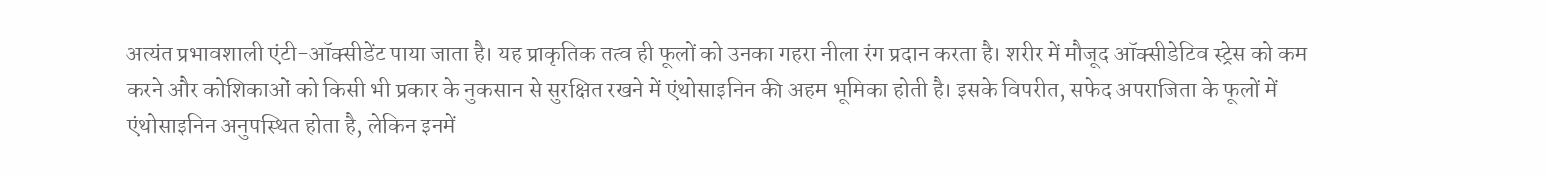अत्यंत प्रभावशाली एंटी-ऑक्सीडेंट पाया जाता है। यह प्राकृतिक तत्व ही फूलों को उनका गहरा नीला रंग प्रदान करता है। शरीर में मौजूद ऑक्सीडेटिव स्ट्रेस को कम करने और कोशिकाओं को किसी भी प्रकार के नुकसान से सुरक्षित रखने में एंथोसाइनिन की अहम भूमिका होती है। इसके विपरीत, सफेद अपराजिता के फूलों में एंथोसाइनिन अनुपस्थित होता है, लेकिन इनमें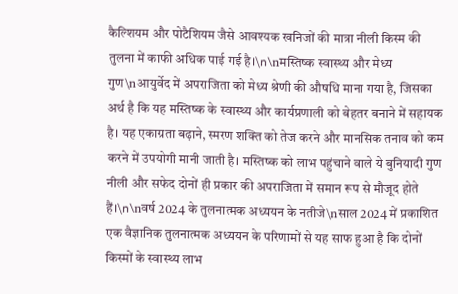कैल्शियम और पोटैशियम जैसे आवश्यक खनिजों की मात्रा नीली किस्म की तुलना में काफी अधिक पाई गई है।\n\nमस्तिष्क स्वास्थ्य और मेध्य गुण\nआयुर्वेद में अपराजिता को मेध्य श्रेणी की औषधि माना गया है, जिसका अर्थ है कि यह मस्तिष्क के स्वास्थ्य और कार्यप्रणाली को बेहतर बनाने में सहायक है। यह एकाग्रता बढ़ाने, स्मरण शक्ति को तेज करने और मानसिक तनाव को कम करने में उपयोगी मानी जाती है। मस्तिष्क को लाभ पहुंचाने वाले ये बुनियादी गुण नीली और सफेद दोनों ही प्रकार की अपराजिता में समान रूप से मौजूद होते हैं।\n\nवर्ष 2024 के तुलनात्मक अध्ययन के नतीजे\nसाल 2024 में प्रकाशित एक वैज्ञानिक तुलनात्मक अध्ययन के परिणामों से यह साफ हुआ है कि दोनों किस्मों के स्वास्थ्य लाभ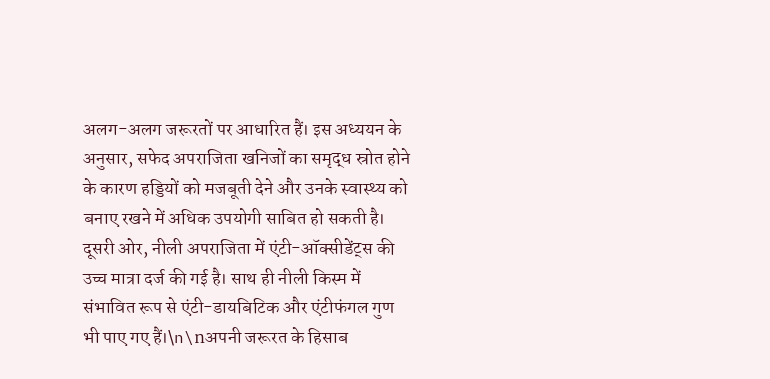अलग-अलग जरूरतों पर आधारित हैं। इस अध्ययन के अनुसार, सफेद अपराजिता खनिजों का समृद्ध स्रोत होने के कारण हड्डियों को मजबूती देने और उनके स्वास्थ्य को बनाए रखने में अधिक उपयोगी साबित हो सकती है। दूसरी ओर, नीली अपराजिता में एंटी-ऑक्सीडेंट्स की उच्च मात्रा दर्ज की गई है। साथ ही नीली किस्म में संभावित रूप से एंटी-डायबिटिक और एंटीफंगल गुण भी पाए गए हैं।\n\nअपनी जरूरत के हिसाब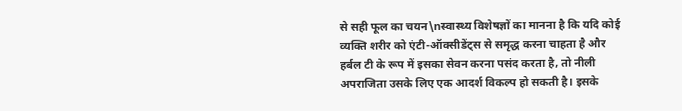से सही फूल का चयन\nस्वास्थ्य विशेषज्ञों का मानना है कि यदि कोई व्यक्ति शरीर को एंटी-ऑक्सीडेंट्स से समृद्ध करना चाहता है और हर्बल टी के रूप में इसका सेवन करना पसंद करता है, तो नीली अपराजिता उसके लिए एक आदर्श विकल्प हो सकती है। इसके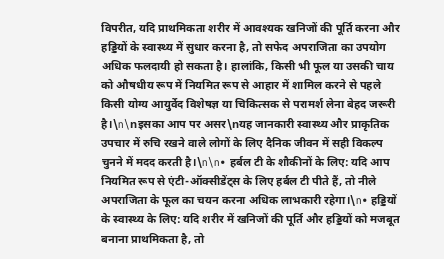विपरीत, यदि प्राथमिकता शरीर में आवश्यक खनिजों की पूर्ति करना और हड्डियों के स्वास्थ्य में सुधार करना है, तो सफेद अपराजिता का उपयोग अधिक फलदायी हो सकता है। हालांकि, किसी भी फूल या उसकी चाय को औषधीय रूप में नियमित रूप से आहार में शामिल करने से पहले किसी योग्य आयुर्वेद विशेषज्ञ या चिकित्सक से परामर्श लेना बेहद जरूरी है।\n\nइसका आप पर असर\nयह जानकारी स्वास्थ्य और प्राकृतिक उपचार में रुचि रखने वाले लोगों के लिए दैनिक जीवन में सही विकल्प चुनने में मदद करती है।\n\n• हर्बल टी के शौकीनों के लिए: यदि आप नियमित रूप से एंटी-ऑक्सीडेंट्स के लिए हर्बल टी पीते हैं, तो नीले अपराजिता के फूल का चयन करना अधिक लाभकारी रहेगा।\n• हड्डियों के स्वास्थ्य के लिए: यदि शरीर में खनिजों की पूर्ति और हड्डियों को मजबूत बनाना प्राथमिकता है, तो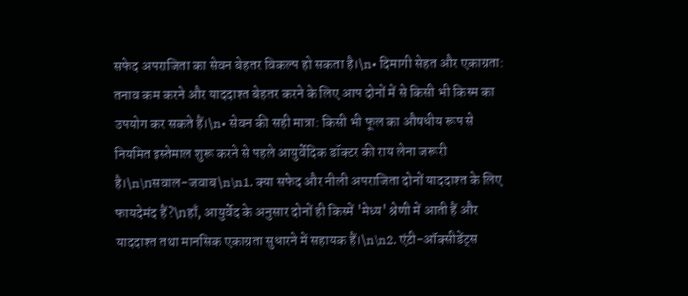सफेद अपराजिता का सेवन बेहतर विकल्प हो सकता है।\n• दिमागी सेहत और एकाग्रता: तनाव कम करने और याददाश्त बेहतर करने के लिए आप दोनों में से किसी भी किस्म का उपयोग कर सकते हैं।\n• सेवन की सही मात्रा: किसी भी फूल का औषधीय रूप से नियमित इस्तेमाल शुरू करने से पहले आयुर्वेदिक डॉक्टर की राय लेना जरूरी है।\n\nसवाल-जवाब\n\n1. क्या सफेद और नीली अपराजिता दोनों याददाश्त के लिए फायदेमंद हैं?\nहाँ, आयुर्वेद के अनुसार दोनों ही किस्में 'मेध्य' श्रेणी में आती हैं और याददाश्त तथा मानसिक एकाग्रता सुधारने में सहायक हैं।\n\n2. एंटी-ऑक्सीडेंट्स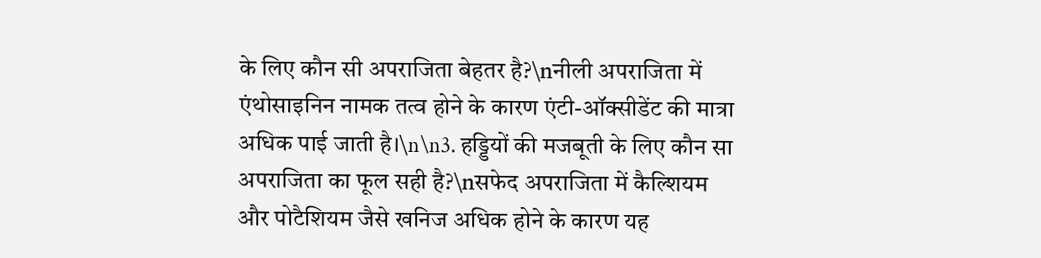के लिए कौन सी अपराजिता बेहतर है?\nनीली अपराजिता में एंथोसाइनिन नामक तत्व होने के कारण एंटी-ऑक्सीडेंट की मात्रा अधिक पाई जाती है।\n\n3. हड्डियों की मजबूती के लिए कौन सा अपराजिता का फूल सही है?\nसफेद अपराजिता में कैल्शियम और पोटैशियम जैसे खनिज अधिक होने के कारण यह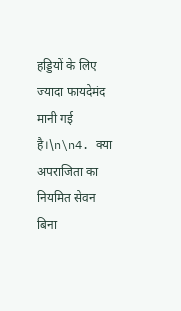हड्डियों के लिए ज्यादा फायदेमंद मानी गई है।\n\n4. क्या अपराजिता का नियमित सेवन बिना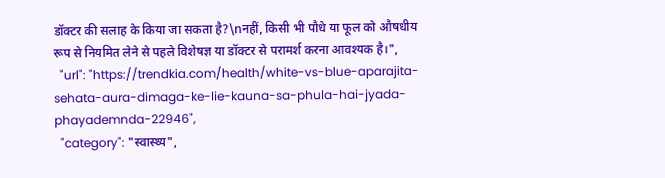डॉक्टर की सलाह के किया जा सकता है?\nनहीं, किसी भी पौधे या फूल को औषधीय रूप से नियमित लेने से पहले विशेषज्ञ या डॉक्टर से परामर्श करना आवश्यक है।",
  "url": "https://trendkia.com/health/white-vs-blue-aparajita-sehata-aura-dimaga-ke-lie-kauna-sa-phula-hai-jyada-phayademnda-22946",
  "category": "स्वास्थ्य",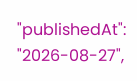"publishedAt": "2026-08-27",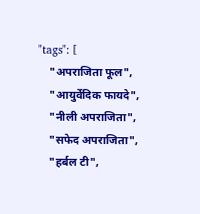"tags": [
    "अपराजिता फूल",
    "आयुर्वेदिक फायदे",
    "नीली अपराजिता",
    "सफेद अपराजिता",
    "हर्बल टी",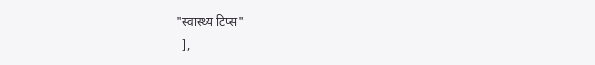"स्वास्थ्य टिप्स"
  ],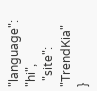"language": "hi",
  "site": "TrendKia"
}